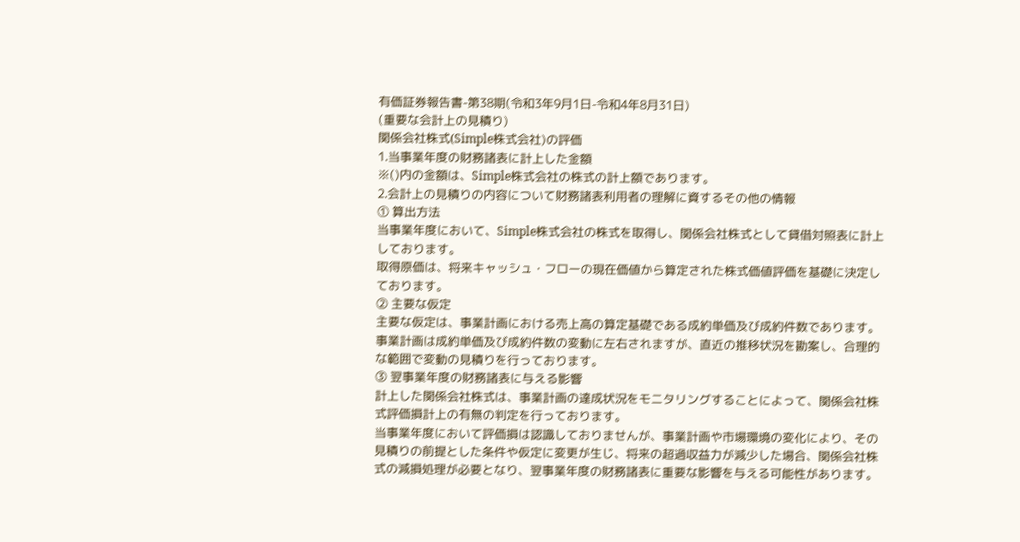有価証券報告書-第38期(令和3年9月1日-令和4年8月31日)
(重要な会計上の見積り)
関係会社株式(Simple株式会社)の評価
1.当事業年度の財務諸表に計上した金額
※()内の金額は、Simple株式会社の株式の計上額であります。
2.会計上の見積りの内容について財務諸表利用者の理解に資するその他の情報
① 算出方法
当事業年度において、Simple株式会社の株式を取得し、関係会社株式として貸借対照表に計上しております。
取得原価は、将来キャッシュ・フローの現在価値から算定された株式価値評価を基礎に決定しております。
② 主要な仮定
主要な仮定は、事業計画における売上高の算定基礎である成約単価及び成約件数であります。事業計画は成約単価及び成約件数の変動に左右されますが、直近の推移状況を勘案し、合理的な範囲で変動の見積りを行っております。
③ 翌事業年度の財務諸表に与える影響
計上した関係会社株式は、事業計画の達成状況をモニタリングすることによって、関係会社株式評価損計上の有無の判定を行っております。
当事業年度において評価損は認識しておりませんが、事業計画や市場環境の変化により、その見積りの前提とした条件や仮定に変更が生じ、将来の超過収益力が減少した場合、関係会社株式の減損処理が必要となり、翌事業年度の財務諸表に重要な影響を与える可能性があります。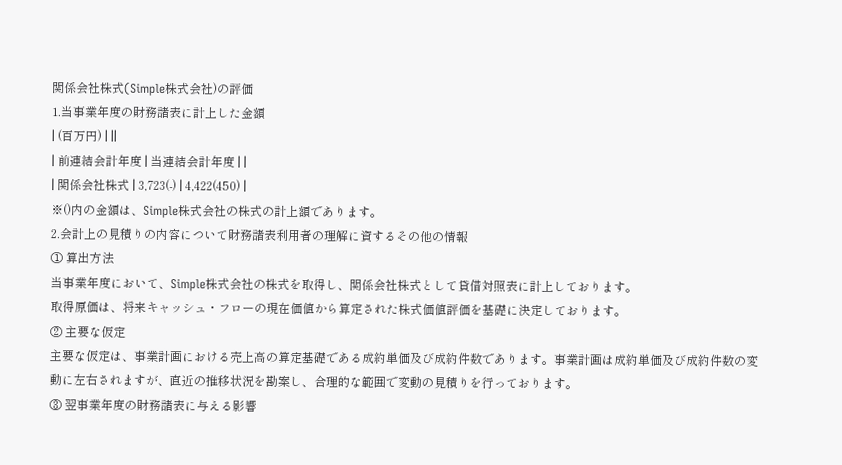関係会社株式(Simple株式会社)の評価
1.当事業年度の財務諸表に計上した金額
| (百万円) | ||
| 前連結会計年度 | 当連結会計年度 | |
| 関係会社株式 | 3,723(-) | 4,422(450) |
※()内の金額は、Simple株式会社の株式の計上額であります。
2.会計上の見積りの内容について財務諸表利用者の理解に資するその他の情報
① 算出方法
当事業年度において、Simple株式会社の株式を取得し、関係会社株式として貸借対照表に計上しております。
取得原価は、将来キャッシュ・フローの現在価値から算定された株式価値評価を基礎に決定しております。
② 主要な仮定
主要な仮定は、事業計画における売上高の算定基礎である成約単価及び成約件数であります。事業計画は成約単価及び成約件数の変動に左右されますが、直近の推移状況を勘案し、合理的な範囲で変動の見積りを行っております。
③ 翌事業年度の財務諸表に与える影響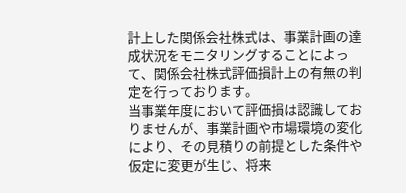計上した関係会社株式は、事業計画の達成状況をモニタリングすることによって、関係会社株式評価損計上の有無の判定を行っております。
当事業年度において評価損は認識しておりませんが、事業計画や市場環境の変化により、その見積りの前提とした条件や仮定に変更が生じ、将来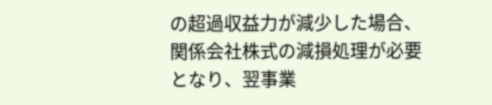の超過収益力が減少した場合、関係会社株式の減損処理が必要となり、翌事業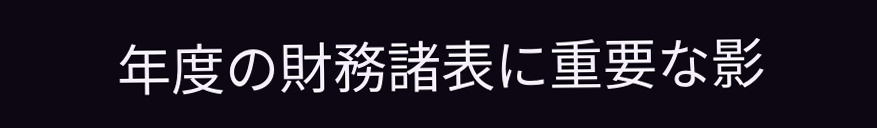年度の財務諸表に重要な影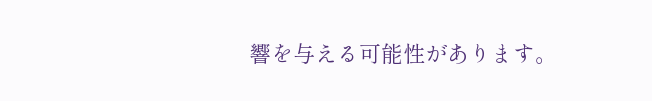響を与える可能性があります。